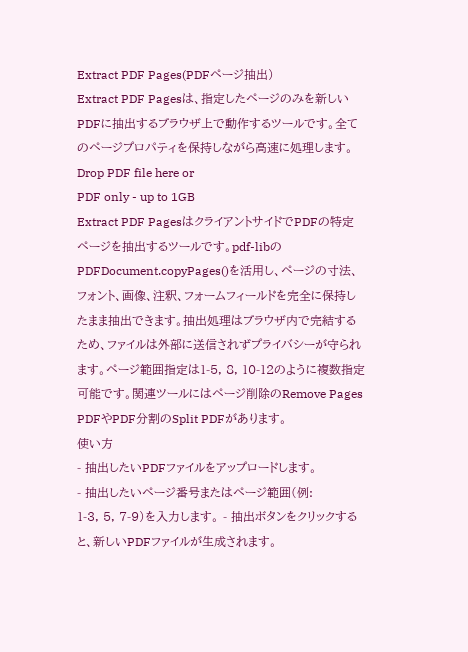Extract PDF Pages(PDFページ抽出)
Extract PDF Pagesは、指定したページのみを新しいPDFに抽出するブラウザ上で動作するツールです。全てのページプロパティを保持しながら高速に処理します。
Drop PDF file here or
PDF only - up to 1GB
Extract PDF PagesはクライアントサイドでPDFの特定ページを抽出するツールです。pdf-libのPDFDocument.copyPages()を活用し、ページの寸法、フォント、画像、注釈、フォームフィールドを完全に保持したまま抽出できます。抽出処理はブラウザ内で完結するため、ファイルは外部に送信されずプライバシーが守られます。ページ範囲指定は1-5, 8, 10-12のように複数指定可能です。関連ツールにはページ削除のRemove Pages PDFやPDF分割のSplit PDFがあります。
使い方
- 抽出したいPDFファイルをアップロードします。
- 抽出したいページ番号またはページ範囲(例:
1-3, 5, 7-9)を入力します。 - 抽出ボタンをクリックすると、新しいPDFファイルが生成されます。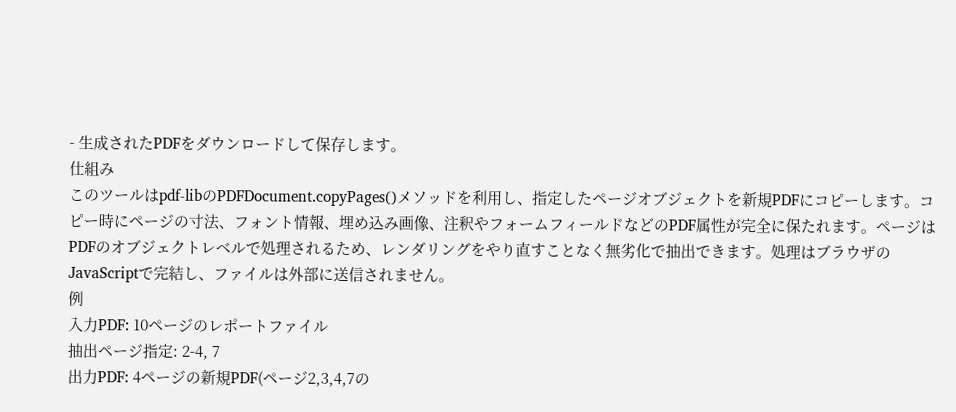- 生成されたPDFをダウンロードして保存します。
仕組み
このツールはpdf-libのPDFDocument.copyPages()メソッドを利用し、指定したページオブジェクトを新規PDFにコピーします。コピー時にページの寸法、フォント情報、埋め込み画像、注釈やフォームフィールドなどのPDF属性が完全に保たれます。ページはPDFのオブジェクトレベルで処理されるため、レンダリングをやり直すことなく無劣化で抽出できます。処理はブラウザのJavaScriptで完結し、ファイルは外部に送信されません。
例
入力PDF: 10ページのレポートファイル
抽出ページ指定: 2-4, 7
出力PDF: 4ページの新規PDF(ページ2,3,4,7の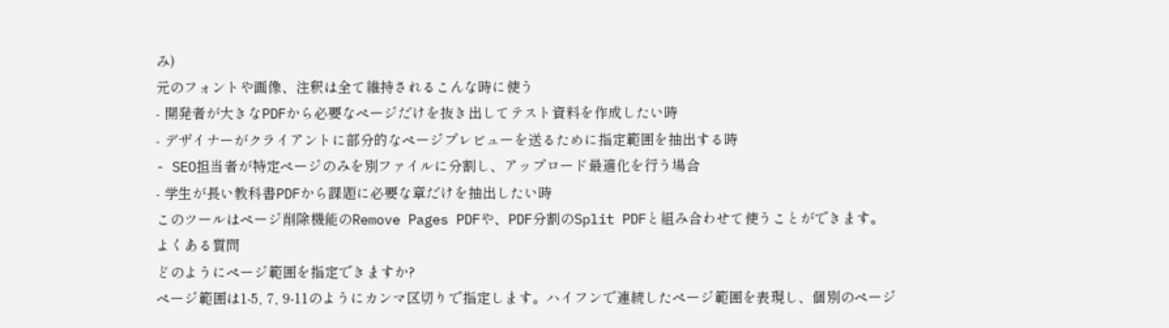み)
元のフォントや画像、注釈は全て維持されるこんな時に使う
- 開発者が大きなPDFから必要なページだけを抜き出してテスト資料を作成したい時
- デザイナーがクライアントに部分的なページプレビューを送るために指定範囲を抽出する時
- SEO担当者が特定ページのみを別ファイルに分割し、アップロード最適化を行う場合
- 学生が長い教科書PDFから課題に必要な章だけを抽出したい時
このツールはページ削除機能のRemove Pages PDFや、PDF分割のSplit PDFと組み合わせて使うことができます。
よくある質問
どのようにページ範囲を指定できますか?
ページ範囲は1-5, 7, 9-11のようにカンマ区切りで指定します。ハイフンで連続したページ範囲を表現し、個別のページ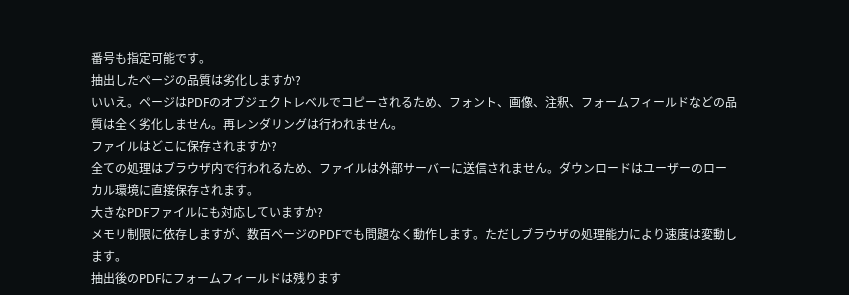番号も指定可能です。
抽出したページの品質は劣化しますか?
いいえ。ページはPDFのオブジェクトレベルでコピーされるため、フォント、画像、注釈、フォームフィールドなどの品質は全く劣化しません。再レンダリングは行われません。
ファイルはどこに保存されますか?
全ての処理はブラウザ内で行われるため、ファイルは外部サーバーに送信されません。ダウンロードはユーザーのローカル環境に直接保存されます。
大きなPDFファイルにも対応していますか?
メモリ制限に依存しますが、数百ページのPDFでも問題なく動作します。ただしブラウザの処理能力により速度は変動します。
抽出後のPDFにフォームフィールドは残ります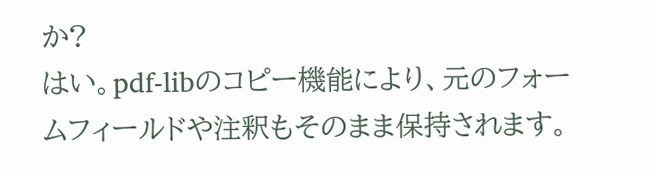か?
はい。pdf-libのコピー機能により、元のフォームフィールドや注釈もそのまま保持されます。